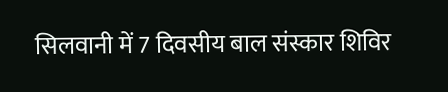सिलवानी में 7 दिवसीय बाल संस्कार शिविर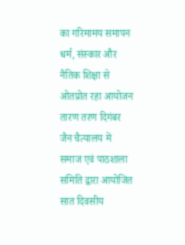का गरिमामय समापन
धर्म, संस्कार और नैतिक शिक्षा से ओतप्रोत रहा आयोजन
तारण तरण दिगंबर जैन चैत्यालय में समाज एवं पाठशाला समिति द्वारा आयोजित सात दिवसीय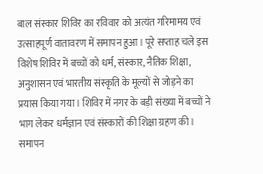बाल संस्कार शिविर का रविवार को अत्यंत गरिमामय एवं उत्साहपूर्ण वातावरण में समापन हुआ। पूरे सप्ताह चले इस विशेष शिविर में बच्चों को धर्म, संस्कार, नैतिक शिक्षा, अनुशासन एवं भारतीय संस्कृति के मूल्यों से जोड़ने का प्रयास किया गया। शिविर में नगर के बड़ी संख्या में बच्चों ने भाग लेकर धर्मज्ञान एवं संस्कारों की शिक्षा ग्रहण की।
समापन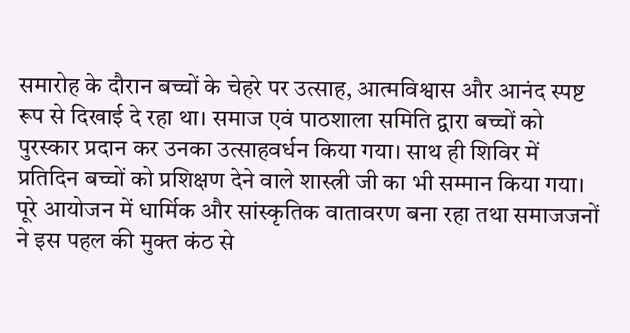समारोह के दौरान बच्चों के चेहरे पर उत्साह, आत्मविश्वास और आनंद स्पष्ट रूप से दिखाई दे रहा था। समाज एवं पाठशाला समिति द्वारा बच्चों को पुरस्कार प्रदान कर उनका उत्साहवर्धन किया गया। साथ ही शिविर में प्रतिदिन बच्चों को प्रशिक्षण देने वाले शास्त्री जी का भी सम्मान किया गया। पूरे आयोजन में धार्मिक और सांस्कृतिक वातावरण बना रहा तथा समाजजनों ने इस पहल की मुक्त कंठ से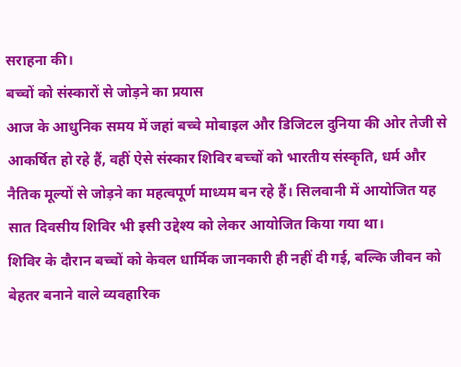सराहना की।
बच्चों को संस्कारों से जोड़ने का प्रयास
आज के आधुनिक समय में जहां बच्चे मोबाइल और डिजिटल दुनिया की ओर तेजी से आकर्षित हो रहे हैं, वहीं ऐसे संस्कार शिविर बच्चों को भारतीय संस्कृति, धर्म और नैतिक मूल्यों से जोड़ने का महत्वपूर्ण माध्यम बन रहे हैं। सिलवानी में आयोजित यह सात दिवसीय शिविर भी इसी उद्देश्य को लेकर आयोजित किया गया था।
शिविर के दौरान बच्चों को केवल धार्मिक जानकारी ही नहीं दी गई, बल्कि जीवन को बेहतर बनाने वाले व्यवहारिक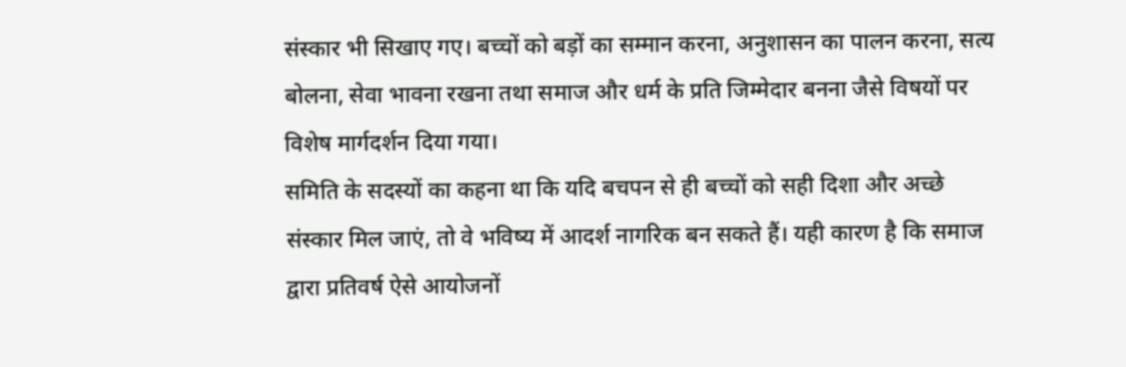संस्कार भी सिखाए गए। बच्चों को बड़ों का सम्मान करना, अनुशासन का पालन करना, सत्य बोलना, सेवा भावना रखना तथा समाज और धर्म के प्रति जिम्मेदार बनना जैसे विषयों पर विशेष मार्गदर्शन दिया गया।
समिति के सदस्यों का कहना था कि यदि बचपन से ही बच्चों को सही दिशा और अच्छे संस्कार मिल जाएं, तो वे भविष्य में आदर्श नागरिक बन सकते हैं। यही कारण है कि समाज द्वारा प्रतिवर्ष ऐसे आयोजनों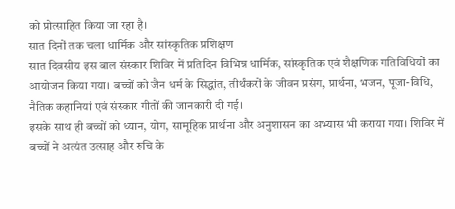को प्रोत्साहित किया जा रहा है।
सात दिनों तक चला धार्मिक और सांस्कृतिक प्रशिक्षण
सात दिवसीय इस बाल संस्कार शिविर में प्रतिदिन विभिन्न धार्मिक, सांस्कृतिक एवं शैक्षणिक गतिविधियों का आयोजन किया गया। बच्चों को जैन धर्म के सिद्धांत, तीर्थंकरों के जीवन प्रसंग, प्रार्थना, भजन, पूजा-विधि, नैतिक कहानियां एवं संस्कार गीतों की जानकारी दी गई।
इसके साथ ही बच्चों को ध्यान, योग, सामूहिक प्रार्थना और अनुशासन का अभ्यास भी कराया गया। शिविर में बच्चों ने अत्यंत उत्साह और रुचि के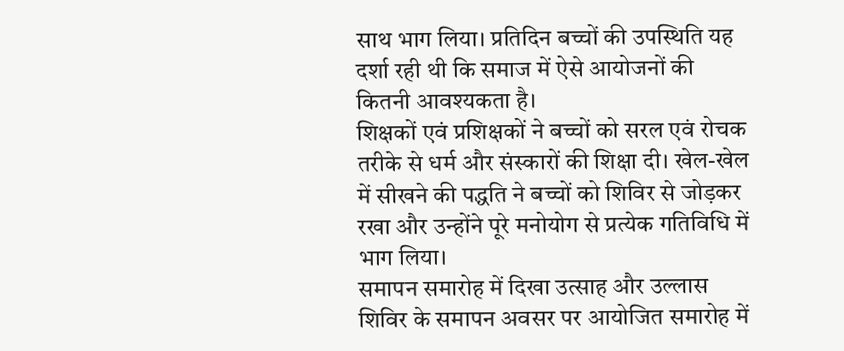साथ भाग लिया। प्रतिदिन बच्चों की उपस्थिति यह दर्शा रही थी कि समाज में ऐसे आयोजनों की कितनी आवश्यकता है।
शिक्षकों एवं प्रशिक्षकों ने बच्चों को सरल एवं रोचक तरीके से धर्म और संस्कारों की शिक्षा दी। खेल-खेल में सीखने की पद्धति ने बच्चों को शिविर से जोड़कर रखा और उन्होंने पूरे मनोयोग से प्रत्येक गतिविधि में भाग लिया।
समापन समारोह में दिखा उत्साह और उल्लास
शिविर के समापन अवसर पर आयोजित समारोह में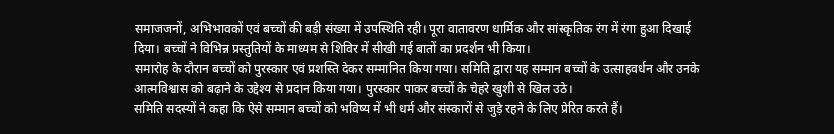समाजजनों, अभिभावकों एवं बच्चों की बड़ी संख्या में उपस्थिति रही। पूरा वातावरण धार्मिक और सांस्कृतिक रंग में रंगा हुआ दिखाई दिया। बच्चों ने विभिन्न प्रस्तुतियों के माध्यम से शिविर में सीखी गई बातों का प्रदर्शन भी किया।
समारोह के दौरान बच्चों को पुरस्कार एवं प्रशस्ति देकर सम्मानित किया गया। समिति द्वारा यह सम्मान बच्चों के उत्साहवर्धन और उनके आत्मविश्वास को बढ़ाने के उद्देश्य से प्रदान किया गया। पुरस्कार पाकर बच्चों के चेहरे खुशी से खिल उठे।
समिति सदस्यों ने कहा कि ऐसे सम्मान बच्चों को भविष्य में भी धर्म और संस्कारों से जुड़े रहने के लिए प्रेरित करते हैं।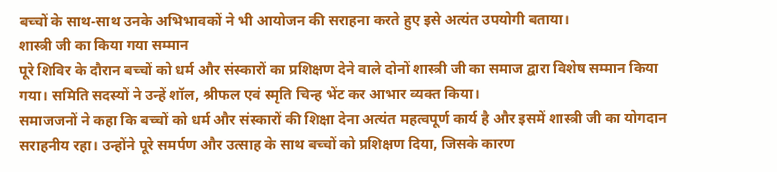बच्चों के साथ-साथ उनके अभिभावकों ने भी आयोजन की सराहना करते हुए इसे अत्यंत उपयोगी बताया।
शास्त्री जी का किया गया सम्मान
पूरे शिविर के दौरान बच्चों को धर्म और संस्कारों का प्रशिक्षण देने वाले दोनों शास्त्री जी का समाज द्वारा विशेष सम्मान किया गया। समिति सदस्यों ने उन्हें शॉल, श्रीफल एवं स्मृति चिन्ह भेंट कर आभार व्यक्त किया।
समाजजनों ने कहा कि बच्चों को धर्म और संस्कारों की शिक्षा देना अत्यंत महत्वपूर्ण कार्य है और इसमें शास्त्री जी का योगदान सराहनीय रहा। उन्होंने पूरे समर्पण और उत्साह के साथ बच्चों को प्रशिक्षण दिया, जिसके कारण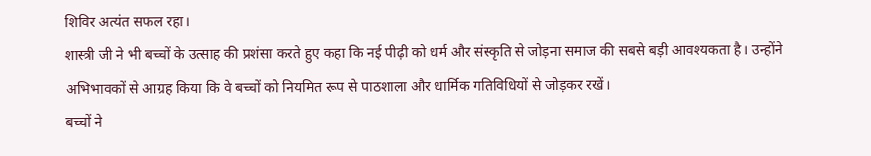शिविर अत्यंत सफल रहा।
शास्त्री जी ने भी बच्चों के उत्साह की प्रशंसा करते हुए कहा कि नई पीढ़ी को धर्म और संस्कृति से जोड़ना समाज की सबसे बड़ी आवश्यकता है। उन्होंने अभिभावकों से आग्रह किया कि वे बच्चों को नियमित रूप से पाठशाला और धार्मिक गतिविधियों से जोड़कर रखें।
बच्चों ने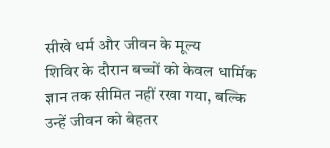सीखे धर्म और जीवन के मूल्य
शिविर के दौरान बच्चों को केवल धार्मिक ज्ञान तक सीमित नहीं रखा गया, बल्कि उन्हें जीवन को बेहतर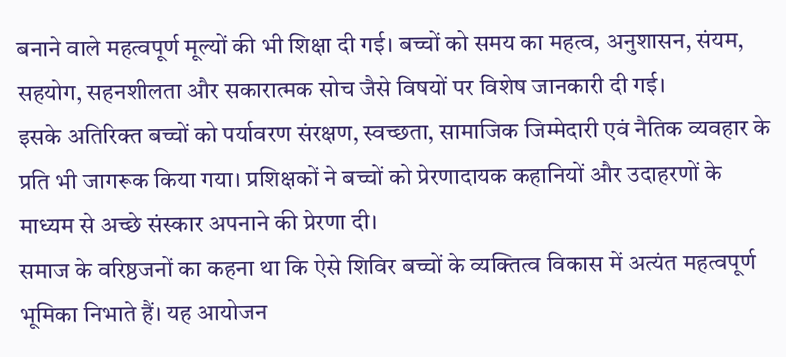बनाने वाले महत्वपूर्ण मूल्यों की भी शिक्षा दी गई। बच्चों को समय का महत्व, अनुशासन, संयम, सहयोग, सहनशीलता और सकारात्मक सोच जैसे विषयों पर विशेष जानकारी दी गई।
इसके अतिरिक्त बच्चों को पर्यावरण संरक्षण, स्वच्छता, सामाजिक जिम्मेदारी एवं नैतिक व्यवहार के प्रति भी जागरूक किया गया। प्रशिक्षकों ने बच्चों को प्रेरणादायक कहानियों और उदाहरणों के माध्यम से अच्छे संस्कार अपनाने की प्रेरणा दी।
समाज के वरिष्ठजनों का कहना था कि ऐसे शिविर बच्चों के व्यक्तित्व विकास में अत्यंत महत्वपूर्ण भूमिका निभाते हैं। यह आयोजन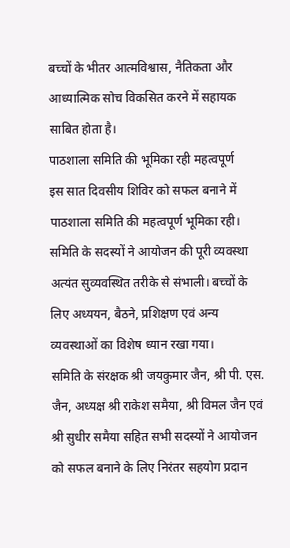बच्चों के भीतर आत्मविश्वास, नैतिकता और आध्यात्मिक सोच विकसित करने में सहायक साबित होता है।
पाठशाला समिति की भूमिका रही महत्वपूर्ण
इस सात दिवसीय शिविर को सफल बनाने में पाठशाला समिति की महत्वपूर्ण भूमिका रही। समिति के सदस्यों ने आयोजन की पूरी व्यवस्था अत्यंत सुव्यवस्थित तरीके से संभाली। बच्चों के लिए अध्ययन, बैठने, प्रशिक्षण एवं अन्य व्यवस्थाओं का विशेष ध्यान रखा गया।
समिति के संरक्षक श्री जयकुमार जैन, श्री पी. एस. जैन, अध्यक्ष श्री राकेश समैया, श्री विमल जैन एवं श्री सुधीर समैया सहित सभी सदस्यों ने आयोजन को सफल बनाने के लिए निरंतर सहयोग प्रदान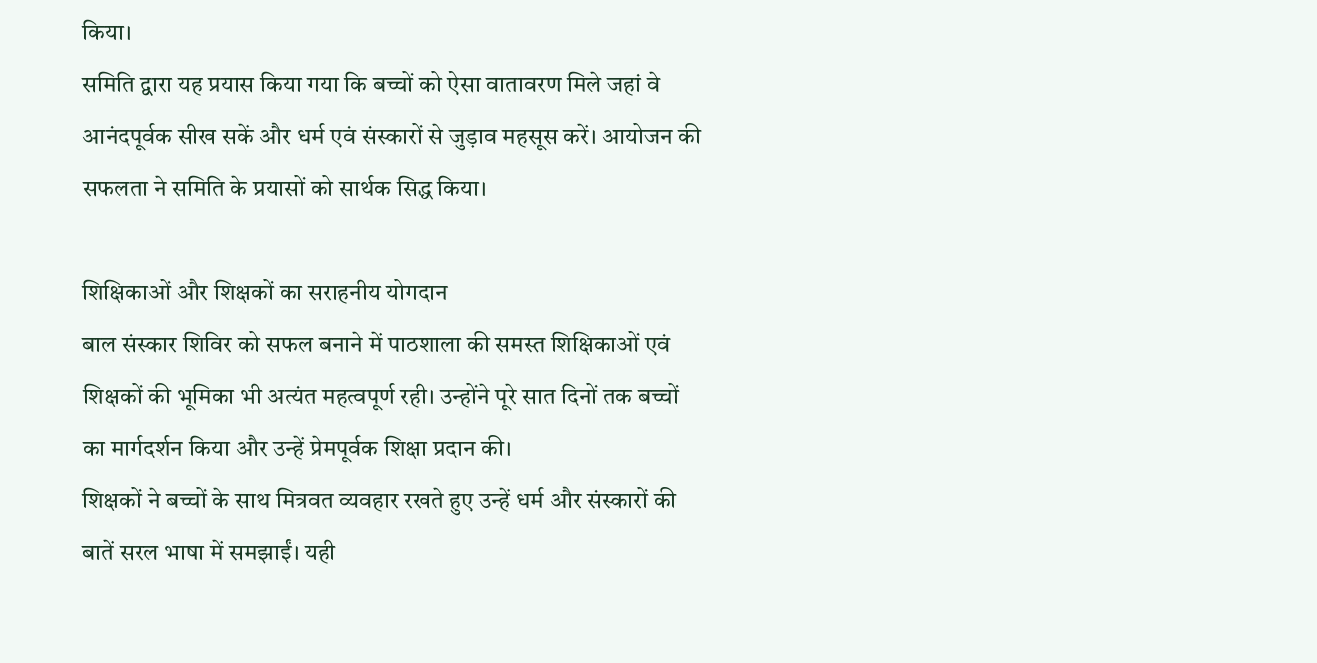किया।
समिति द्वारा यह प्रयास किया गया कि बच्चों को ऐसा वातावरण मिले जहां वे आनंदपूर्वक सीख सकें और धर्म एवं संस्कारों से जुड़ाव महसूस करें। आयोजन की सफलता ने समिति के प्रयासों को सार्थक सिद्ध किया।

शिक्षिकाओं और शिक्षकों का सराहनीय योगदान
बाल संस्कार शिविर को सफल बनाने में पाठशाला की समस्त शिक्षिकाओं एवं शिक्षकों की भूमिका भी अत्यंत महत्वपूर्ण रही। उन्होंने पूरे सात दिनों तक बच्चों का मार्गदर्शन किया और उन्हें प्रेमपूर्वक शिक्षा प्रदान की।
शिक्षकों ने बच्चों के साथ मित्रवत व्यवहार रखते हुए उन्हें धर्म और संस्कारों की बातें सरल भाषा में समझाईं। यही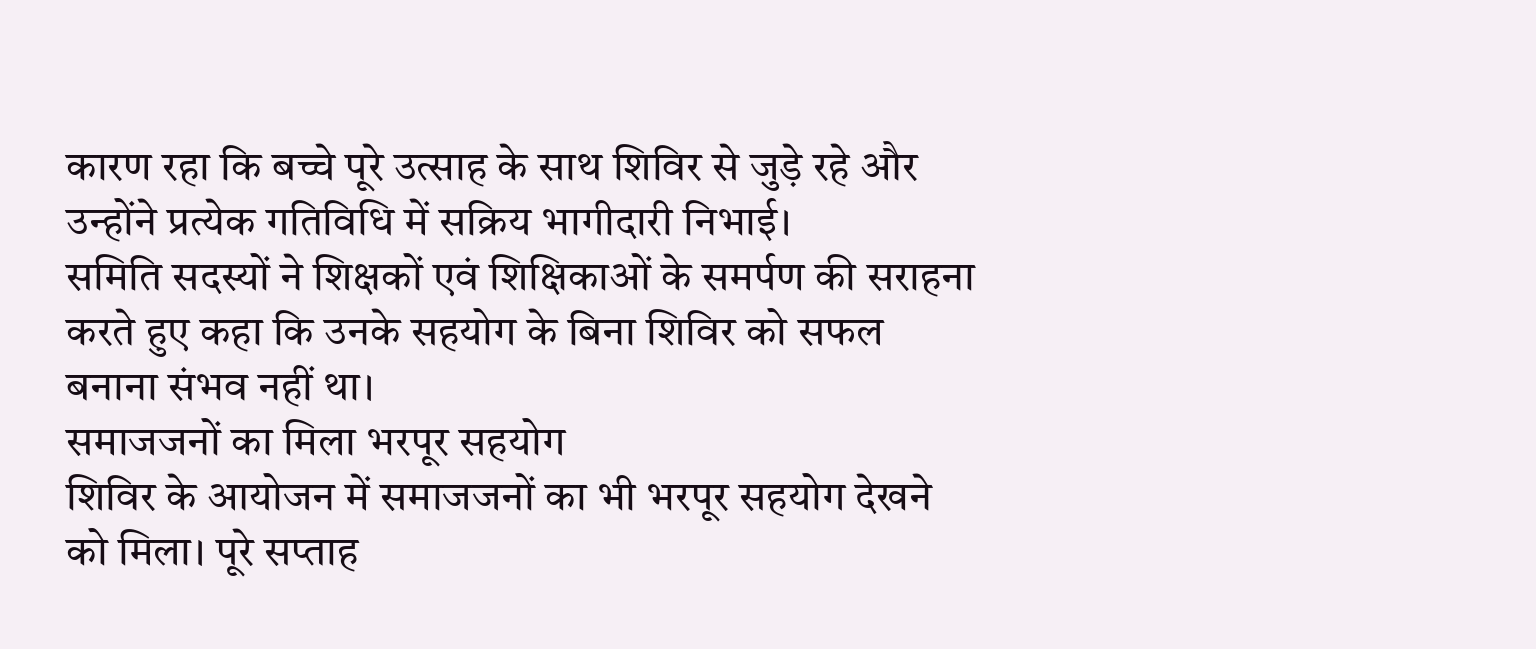कारण रहा कि बच्चे पूरे उत्साह के साथ शिविर से जुड़े रहे और उन्होंने प्रत्येक गतिविधि में सक्रिय भागीदारी निभाई।
समिति सदस्यों ने शिक्षकों एवं शिक्षिकाओं के समर्पण की सराहना करते हुए कहा कि उनके सहयोग के बिना शिविर को सफल बनाना संभव नहीं था।
समाजजनों का मिला भरपूर सहयोग
शिविर के आयोजन में समाजजनों का भी भरपूर सहयोग देखने को मिला। पूरे सप्ताह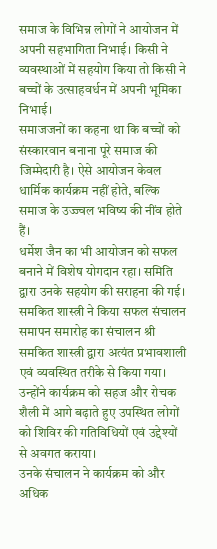समाज के विभिन्न लोगों ने आयोजन में अपनी सहभागिता निभाई। किसी ने व्यवस्थाओं में सहयोग किया तो किसी ने बच्चों के उत्साहवर्धन में अपनी भूमिका निभाई।
समाजजनों का कहना था कि बच्चों को संस्कारवान बनाना पूरे समाज की जिम्मेदारी है। ऐसे आयोजन केवल धार्मिक कार्यक्रम नहीं होते, बल्कि समाज के उज्ज्वल भविष्य की नींव होते हैं।
धर्मेश जैन का भी आयोजन को सफल बनाने में विशेष योगदान रहा। समिति द्वारा उनके सहयोग की सराहना की गई।
समकित शास्त्री ने किया सफल संचालन
समापन समारोह का संचालन श्री समकित शास्त्री द्वारा अत्यंत प्रभावशाली एवं व्यवस्थित तरीके से किया गया। उन्होंने कार्यक्रम को सहज और रोचक शैली में आगे बढ़ाते हुए उपस्थित लोगों को शिविर की गतिविधियों एवं उद्देश्यों से अवगत कराया।
उनके संचालन ने कार्यक्रम को और अधिक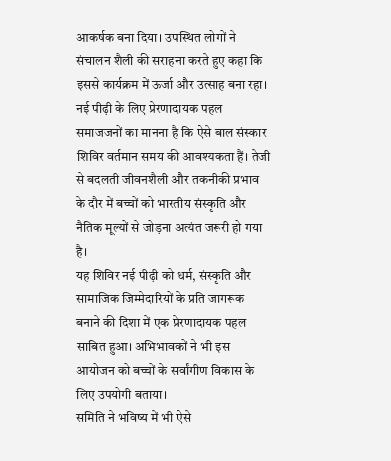आकर्षक बना दिया। उपस्थित लोगों ने संचालन शैली की सराहना करते हुए कहा कि इससे कार्यक्रम में ऊर्जा और उत्साह बना रहा।
नई पीढ़ी के लिए प्रेरणादायक पहल
समाजजनों का मानना है कि ऐसे बाल संस्कार शिविर वर्तमान समय की आवश्यकता हैं। तेजी से बदलती जीवनशैली और तकनीकी प्रभाव के दौर में बच्चों को भारतीय संस्कृति और नैतिक मूल्यों से जोड़ना अत्यंत जरूरी हो गया है।
यह शिविर नई पीढ़ी को धर्म, संस्कृति और सामाजिक जिम्मेदारियों के प्रति जागरूक बनाने की दिशा में एक प्रेरणादायक पहल साबित हुआ। अभिभावकों ने भी इस आयोजन को बच्चों के सर्वांगीण विकास के लिए उपयोगी बताया।
समिति ने भविष्य में भी ऐसे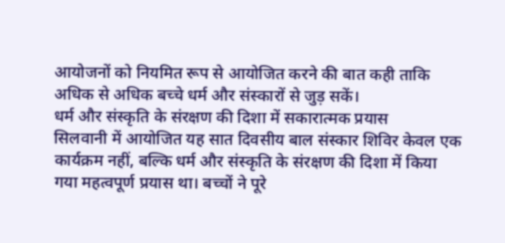आयोजनों को नियमित रूप से आयोजित करने की बात कही ताकि अधिक से अधिक बच्चे धर्म और संस्कारों से जुड़ सकें।
धर्म और संस्कृति के संरक्षण की दिशा में सकारात्मक प्रयास
सिलवानी में आयोजित यह सात दिवसीय बाल संस्कार शिविर केवल एक कार्यक्रम नहीं, बल्कि धर्म और संस्कृति के संरक्षण की दिशा में किया गया महत्वपूर्ण प्रयास था। बच्चों ने पूरे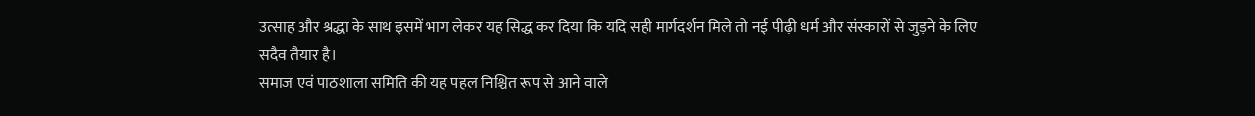उत्साह और श्रद्धा के साथ इसमें भाग लेकर यह सिद्ध कर दिया कि यदि सही मार्गदर्शन मिले तो नई पीढ़ी धर्म और संस्कारों से जुड़ने के लिए सदैव तैयार है।
समाज एवं पाठशाला समिति की यह पहल निश्चित रूप से आने वाले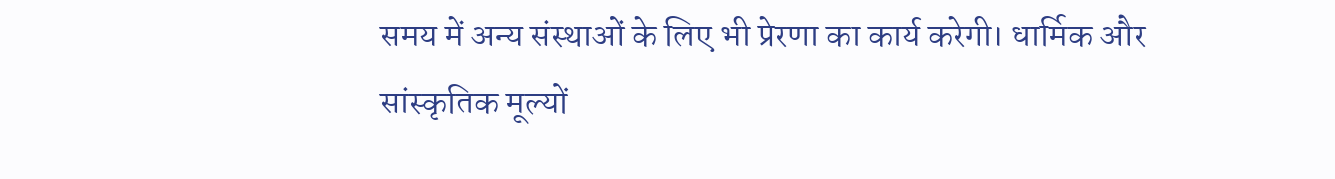समय में अन्य संस्थाओं के लिए भी प्रेरणा का कार्य करेगी। धार्मिक और सांस्कृतिक मूल्यों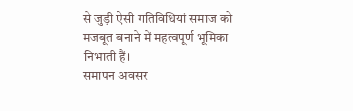से जुड़ी ऐसी गतिविधियां समाज को मजबूत बनाने में महत्वपूर्ण भूमिका निभाती हैं।
समापन अवसर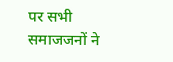पर सभी समाजजनों ने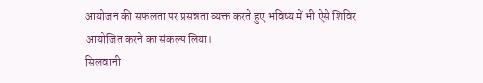आयोजन की सफलता पर प्रसन्नता व्यक्त करते हुए भविष्य में भी ऐसे शिविर आयोजित करने का संकल्प लिया।
सिलवानी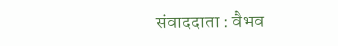संवाददाता : वैभव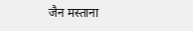जैन मस्ताना